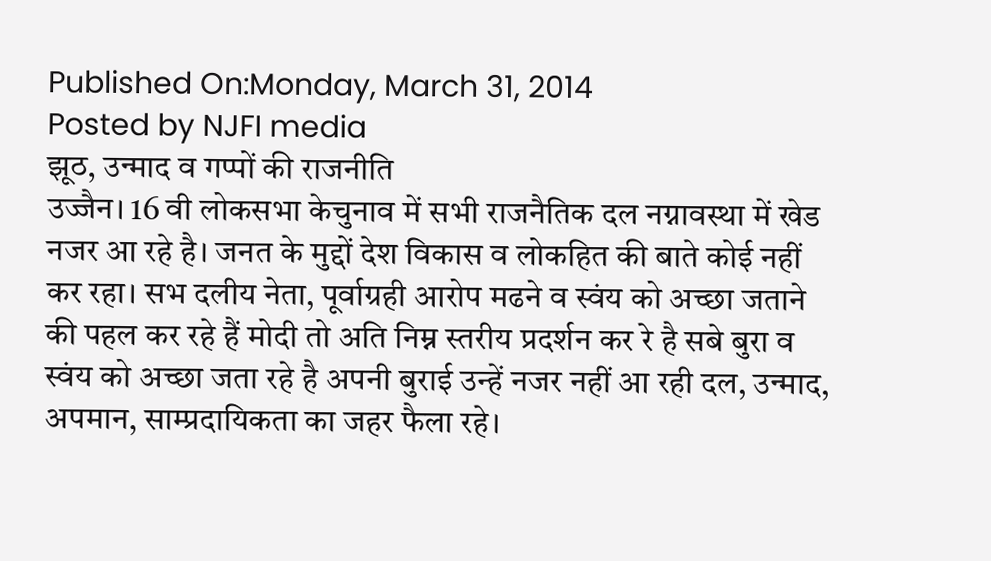Published On:Monday, March 31, 2014
Posted by NJFI media
झूठ, उन्माद व गप्पों की राजनीति
उज्जैन। 16 वी लोकसभा केचुनाव में सभी राजनैतिक दल नग्नावस्था में खेड नजर आ रहे है। जनत के मुद्दों देश विकास व लोकहित की बाते कोई नहीं कर रहा। सभ दलीय नेता, पूर्वाग्रही आरोप मढने व स्वंय को अच्छा जताने की पहल कर रहे हैं मोदी तो अति निम्न स्तरीय प्रदर्शन कर रे है सबे बुरा व स्वंय को अच्छा जता रहे है अपनी बुराई उन्हें नजर नहीं आ रही दल, उन्माद, अपमान, साम्प्रदायिकता का जहर फैला रहे।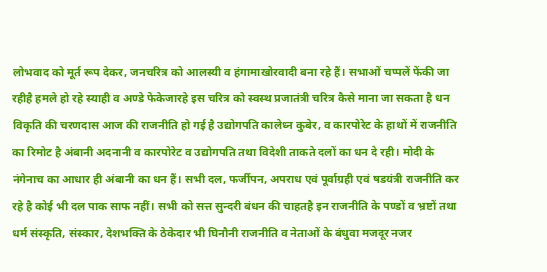लोभवाद को मूर्त रूप देकर, जनचरित्र को आलस्यी व हंगामाखोरवादी बना रहे हैं। सभाओं चप्पलें फेंकी जा रहीहै हमले हो रहे स्याही व अण्डे फेकेजारहे इस चरित्र को स्वस्थ प्रजातंत्री चरित्र कैसे माना जा सकता है धन विकृति की चरणदास आज की राजनीति हो गई है उद्योगपति कालेध्न कुबेर, व कारपोरेट के हाथों में राजनीति का रिमोट है अंबानी अदनानी व कारपोरेट व उद्योगपति तथा विदेशी ताकते दलों का धन दे रही। मोदी के नंगेनाच का आधार ही अंबानी का धन हैं। सभी दल, फर्जीपन, अपराध एवं पूर्वाग्रही एवं षडयंत्री राजनीति कर रहे है कोई भी दल पाक साफ नहीं। सभी को सत्त सुन्दरी बंधन की चाहतहै इन राजनीति के पण्डों व भ्रष्टों तथा धर्म संस्कृति, संस्कार, देशभक्ति के ठेकेदार भी घिनौनी राजनीति व नेताओं के बंधुवा मजदूर नजर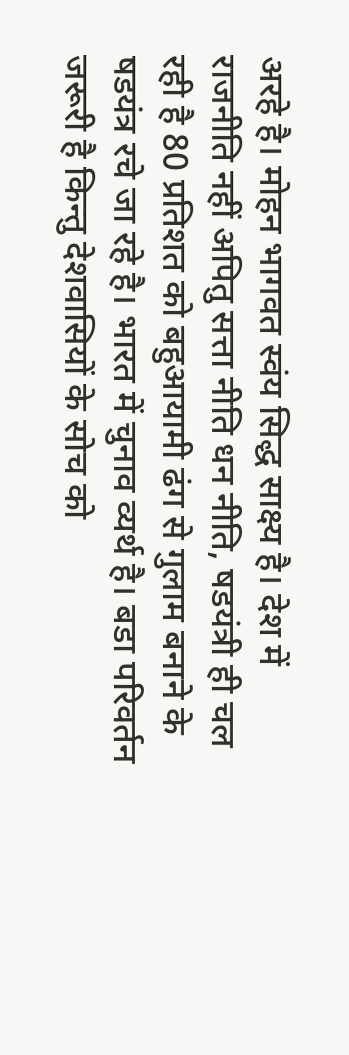अरहे है। मोहन भागवत स्वंय सिद्ध साक्ष्य है। देश में राजनीति नहीं अपितु सत्ता नीति धन नीति, षडयंत्री ही चल रही है 80 प्रतिशत को बहुआयामी ढंग से गुलाम बनाने के षडयंत्र रचे जा रहे है। भारत में चुनाव व्यर्थ है। बडा परिवर्तन जरूरी है किन्तु देशवासियों के सोच को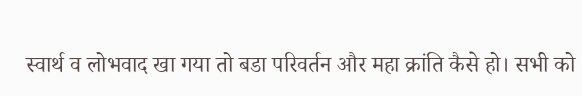स्वार्थ व लोभवाद खा गया तो बडा परिवर्तन और महा क्रांति कैसे हो। सभी को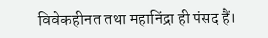विवेकहीनत तथा महानिंद्रा ही पंसद हैं।